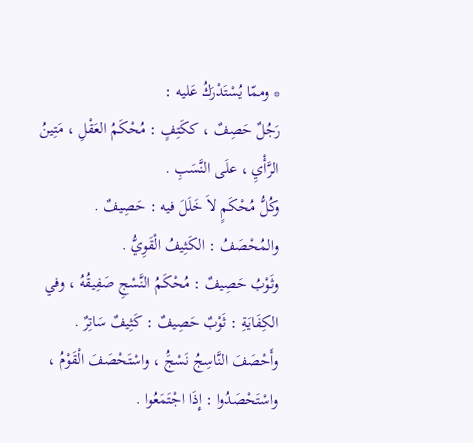* وممّا يُسْتَدْرَكُ عَليه :
رَجُلٌ حَصِفٌ ، ككَتِفٍ : مُحْكَمُ العَقْلِ ، مَتِينُ الرَّأْيِ ، علَى النَّسَبِ .
وكُلُّ مُحْكَمٍ لاَ خَلَلَ فيه : حَصِيفٌ .
والمُحْصَفُ : الكَثِيفُ الْقَوِيُّ .
وثَوْبُ حَصِيفٌ : مُحْكَمُ النَّسْجِ صَفِيقُهُ ، وفي الكِفَايَةِ : ثَوْبٌ حَصِيفٌ : كَثِيفٌ سَاتِرٌ .
وأَحْصَفَ النَّاسِجُ نَسْجَُ ، واسْتَحْصَفَ الْقَوْمُ ، واسْتَحْصَدُوا : إِذَا اجْتَمَعُوا .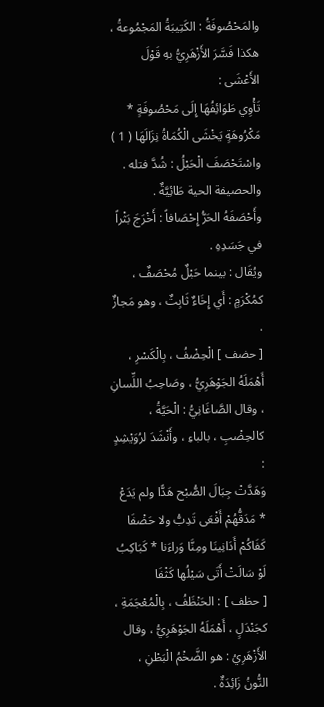والمَحْصُوفَةُ : الكَتِيبَةُ المَجْمُوعةُ ، هكذا فَسَّرَ الأَزْهَرِيُّ بهِ قَوْلَ الأَعْشَى :
تَأْوِي طَوَائِفُهَا إِلَى مَحْصُوفَةٍ * مَكْرُوهَةٍ يَخْشَى الْكُمَاةُ نِزَالَهَا ( 1 )
واسْتَحْصَفَ الْحَبْلُ : شُدَّ فتله .
والحصيفة الحية طَائِيَّةٌ .
وأَحْصَفَهُ الحَرُّ إِحْصَافاً : أَخْرَجَ بَثْراً في جَسَدِهِ .
ويُقَال : بينما حَبْلٌ مُحْصَفٌ ، كمُكْرَمٍ : أَي إِخَاءٌ ثَابِتٌ ، وهو مَجازٌ .
[ حضف ] الْحِضْفُ ، بِالْكَسْرِ ، أَهْمَلَهُ الجَوْهَرِيُّ ، وصَاحِبُ اللِّسانِ ، وقال الصَّاغَانِيُّ : الْحَيَّةُ ، كالحِضْبِ ، بالباءِ ، وأَنْشَدَ لرُوَيْشِدٍ :
وَهَدَّتْ جِبَالَ الصُّبْح هَدًّا ولم يَدَعْ * مَدَقُّهُمْ أَفْعَى تَدِبُّ ولا حَضْفَا
كَفَاكُمْ أَدَانِينَا ومِنَّا وَراءَنا * كَبَاكِبُ لَوْ سَالَتْ أَتَى سَيْلُها كَثْفَا
[ حظف ] : الحَنْظَفُ ، بِالْمُعْجَمَةِ ، كجَنْدَلٍ ، أَهْمَلَهُ الجَوْهَرِيُّ ، وقال الأَزْهَرِيُ : هو الضَّخْمُ الْبَطْنِ ، النُّونُ زَائِدَةٌ .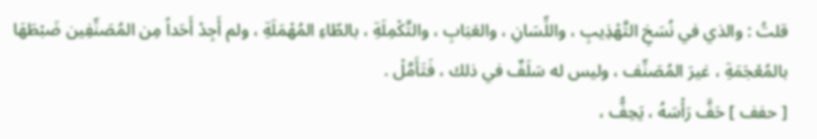قلتُ : والذي في نُسَخِ التَّهْذِيبِ ، واللِّسَانِ ، والعَبَابِ ، والتَّكْمِلَةِ ، بالطّاءِ المُهْمَلَةِ ، ولم أَجِدْ أَحَداً مِن المُصَنِّفِين ضَبْطَهَا بالمُعْجَمَةِ ، غيرَ المُصَنِّف ، وليس له سَلَفٌ في ذلك ، فَتَأَمَّلْ .
[ حفف ] حَفَّ رَأْسَهُ ، يَحِفُّ ،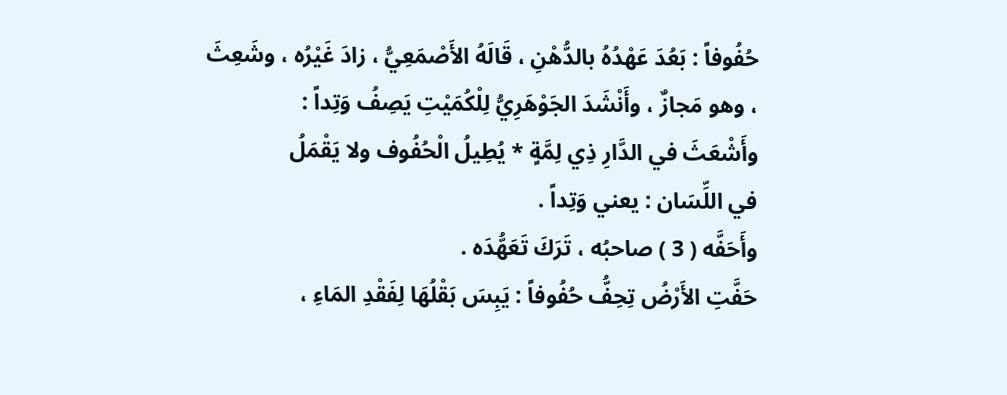حُفُوفاً : بَعُدَ عَهْدُهُ بالدُّهْنِ ، قَالَهُ الأَصْمَعِيُّ ، زادَ غَيْرُه ، وشَعِثَ ، وهو مَجازٌ ، وأَنْشَدَ الجَوْهَرِيُّ لِلْكُمَيْتِ يَصِفُ وَتِداً :
وأَشْعَثَ في الدَّارِ ذِي لِمَّةٍ * يُطِيلُ الْحُفُوف ولا يَقْمَلُ
في اللِّسَان : يعني وَتِداً .
وأَحَفَّه ( 3 ) صاحبُه ، تَرَكَ تَعَهُّدَه .
حَفَّتِ الأَرْضُ تِحِفُّ حُفُوفاً : يَبِسَ بَقْلُهَا لِفَقْدِ المَاءِ ،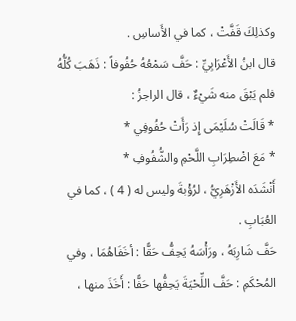وكذلِكَ قَفَّتْ ، كما في الأَساسِ .
قال ابنُ الأَعْرَابِيِّ : حَفَّ سَمْعُهُ حُفُوفاً : ذَهَبَ كُلُّهُ فلم يَبْقَ منه شَيْءٌ ، قال الراجزُ :
* قَالَتْ سُلَيْمَى إِذ رَأَتْ حُفُوفِي *
* مَعَ اضْطِرَابِ اللَّحْمِ والشُّفُوفِ *
أَنْشَدَه الأَزْهَرِيُّ ، لرُؤْبةَ وليس له ( 4 ) ، كما في العُبَابِ .
حَفَّ شَارِبَهُ ، ورَأْسَهُ يَحِفُّ حَقًّا : أخَفَاهُمَا ، وفي المُحْكَمِ : حَفَّ اللِّحْيَةَ يَحِفُّها حَفًّا : أَخَذَ منها ،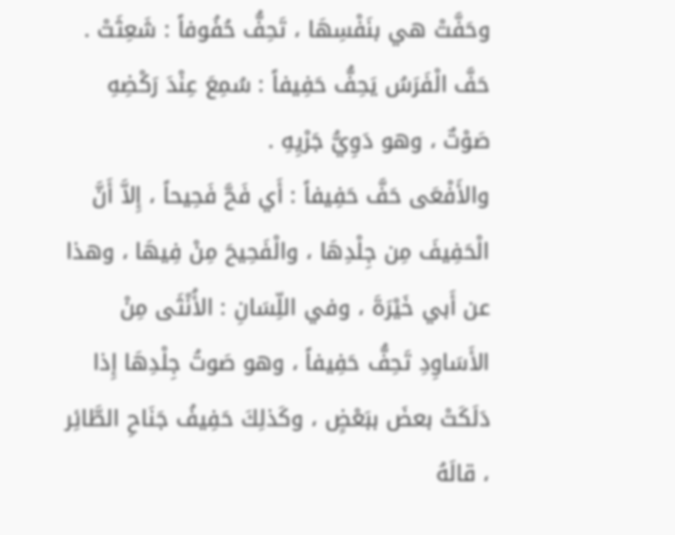وحَفَّتْ هي بنَفْسِهَا ، تَحِفُّ حُفُوفاً : شَعِثَتْ .
حَفَّ الْفَرَسُ يَحِفُّ حَفِيفاً : سُمِعَ عِنْدَ رَكْضِهِ صَوْتٌ ، وهو دَوِيُّ جَرْيِهِ .
والأَفْعَى حَفَّ حَفِيفاً : أَي فَحَّ فَحِيحاً ، إِلاَّ أَنَّ الْحَفِيفَ مِن جِلْدِهَا ، والْفَحِيحَ مِنْ فِيهَا ، وهذا عن أَبي خَيْرَةَ ، وفي اللِّسَانِ : الأُنْثَى مِنْ الأَسَاوِدِ تَحِفُّ حَفِيفاً ، وهو صَوتُ جِلْدِهَا إِذا دَلَكَتْ بعضَ ببَعْضٍ ، وكَذلِكَ حَفِيفُ جَنَاحِ الطَّائِر ، قالَهُ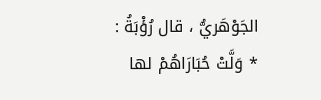الجَوْهَريُّ ، قال رُؤْبَةُ :
* وَلَّتْ حُبَارَاهُمْ لها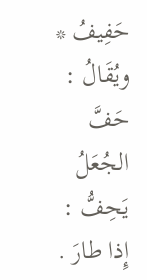حَفِيفُ *
ويُقَالُ : حَفَّ الجُعَلُ يَحِفُّ : إِذا طارَ .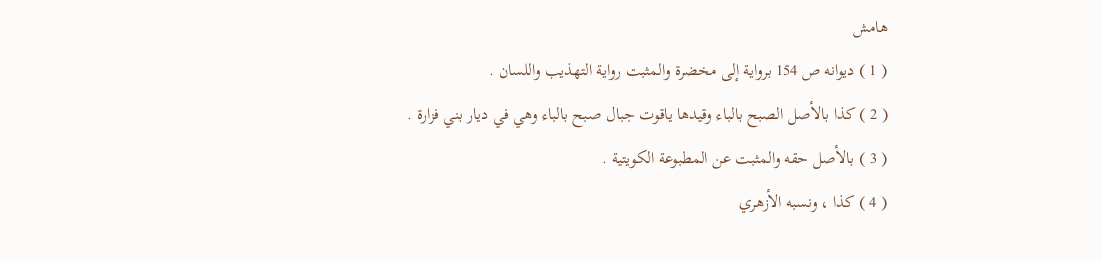هامش
( 1 ) ديوانه ص 154 برواية إلى مخضرة والمثبت رواية التهذيب واللسان .
( 2 ) كذا بالأصل الصبح بالباء وقيدها ياقوت جبال صبح بالباء وهي في ديار بني فزارة .
( 3 ) بالأصل حقه والمثبت عن المطبوعة الكويتية .
( 4 ) كذا ، ونسبه الأزهري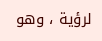لرؤية ، وهو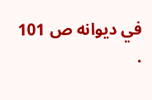في ديوانه ص 101 .